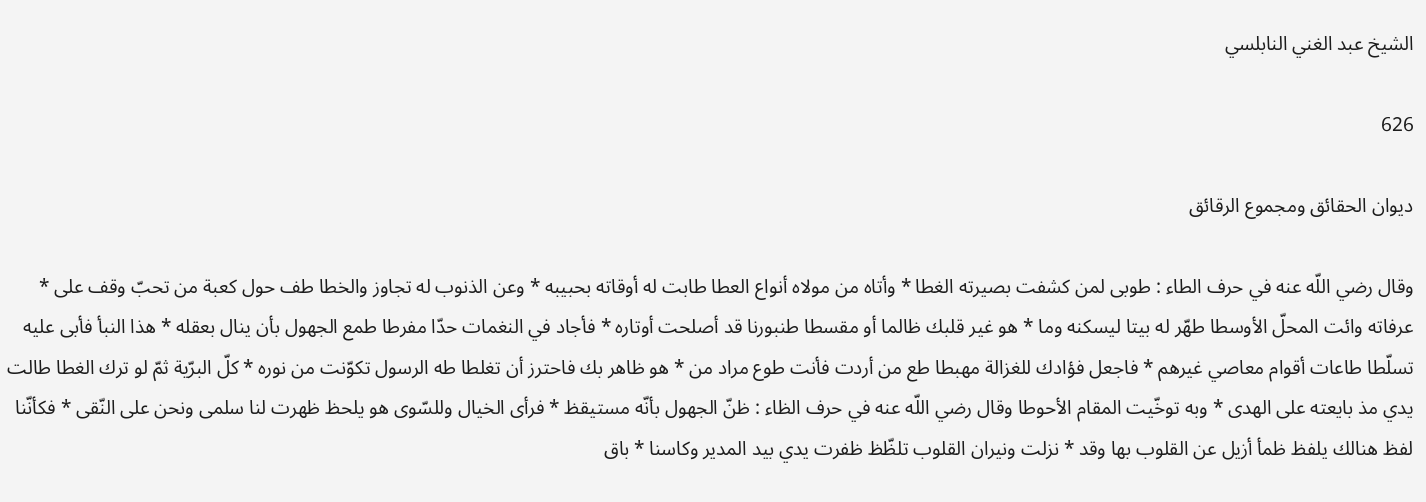الشيخ عبد الغني النابلسي

626

ديوان الحقائق ومجموع الرقائق

وقال رضي اللّه عنه في حرف الطاء : طوبى لمن كشفت بصيرته الغطا * وأتاه من مولاه أنواع العطا طابت له أوقاته بحبيبه * وعن الذنوب له تجاوز والخطا طف حول كعبة من تحبّ وقف على * عرفاته وائت المحلّ الأوسطا طهّر له بيتا ليسكنه وما * هو غير قلبك ظالما أو مقسطا طنبورنا قد أصلحت أوتاره * فأجاد في النغمات حدّا مفرطا طمع الجهول بأن ينال بعقله * هذا النبأ فأبى عليه تسلّطا طاعات أقوام معاصي غيرهم * فاجعل فؤادك للغزالة مهبطا طع من أردت فأنت طوع مراد من * هو ظاهر بك فاحترز أن تغلطا طه الرسول تكوّنت من نوره * كلّ البرّية ثمّ لو ترك الغطا طالت يدي مذ بايعته على الهدى * وبه توخّيت المقام الأحوطا وقال رضي اللّه عنه في حرف الظاء : ظنّ الجهول بأنّه مستيقظ * فرأى الخيال وللسّوى هو يلحظ ظهرت لنا سلمى ونحن على النّقى * فكأنّنا لفظ هنالك يلفظ ظمأ أزيل عن القلوب بها وقد * نزلت ونيران القلوب تلظّظ ظفرت يدي بيد المدير وكاسنا * باق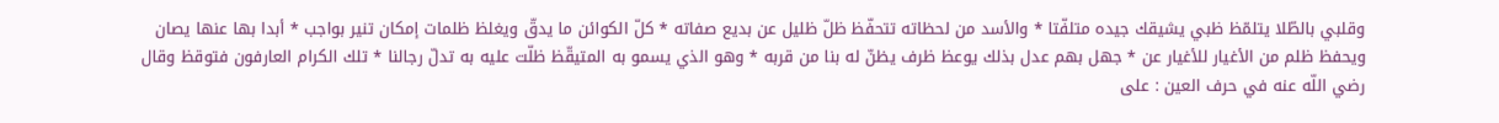وقلبي بالطّلا يتلمّظ ظبي يشيقك جيده متلفّتا * والأسد من لحظاته تتحفّظ ظلّ ظليل عن بديع صفاته * كلّ الكوائن ما يدقّ ويغلظ ظلمات إمكان تنير بواجب * أبدا بها عنها يصان ويحفظ ظلم من الأغيار للأغيار عن * جهل بهم عدل بذلك يوعظ ظرف يظنّ له بنا من قربه * وهو الذي يسمو به المتيقّظ ظلّت عليه به تدلّ رجالنا * تلك الكرام العارفون فتوقظ وقال رضي اللّه عنه في حرف العين : على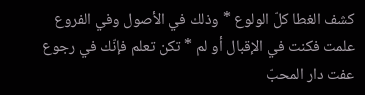كشف الغطا كلّ الولوع * وذلك في الأصول وفي الفروع علمت فكنت في الإقبال أو لم * تكن تعلم فإنّك في رجوع عفت دار المحبّ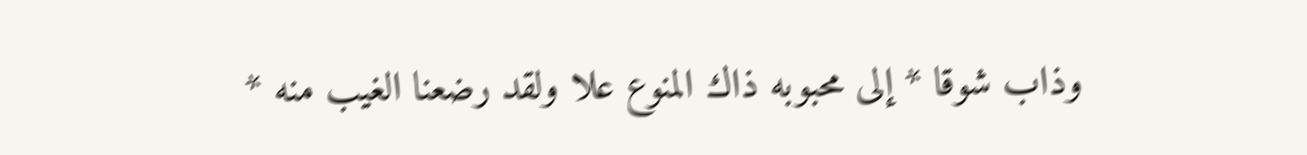وذاب شوقا * إلى محبوبه ذاك المنوع علا ولقد رضعنا الغيب منه *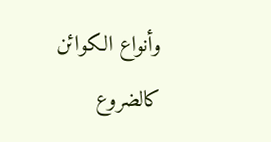وأنواع الكوائن كالضروع